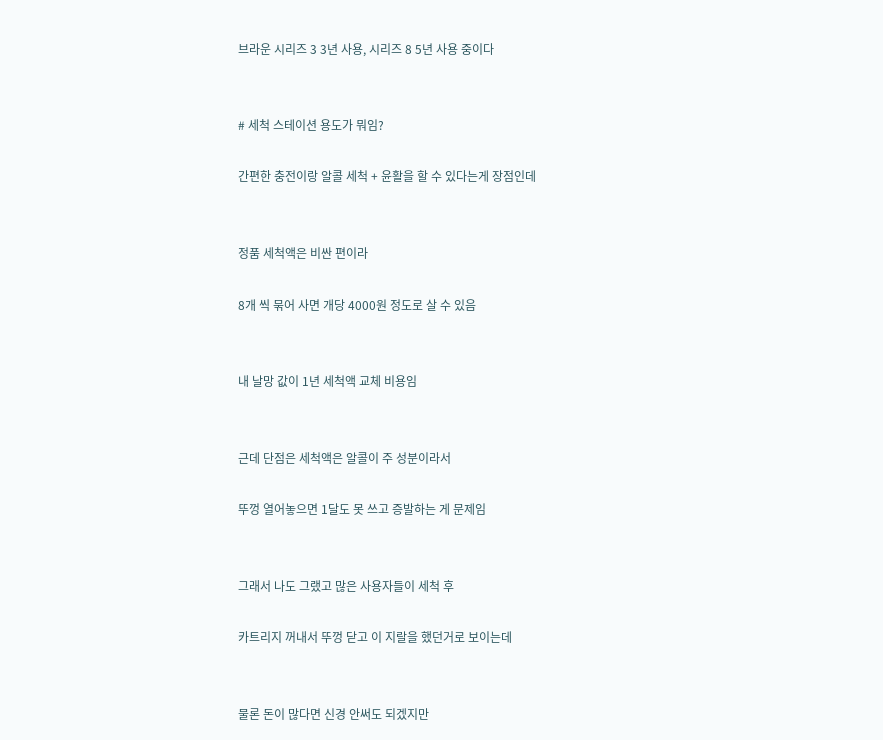브라운 시리즈 3 3년 사용, 시리즈 8 5년 사용 중이다


# 세척 스테이션 용도가 뭐임?

간편한 충전이랑 알콜 세척 + 윤활을 할 수 있다는게 장점인데


정품 세척액은 비싼 편이라

8개 씩 묶어 사면 개당 4000원 정도로 살 수 있음


내 날망 값이 1년 세척액 교체 비용임


근데 단점은 세척액은 알콜이 주 성분이라서

뚜껑 열어놓으면 1달도 못 쓰고 증발하는 게 문제임


그래서 나도 그랬고 많은 사용자들이 세척 후

카트리지 꺼내서 뚜껑 닫고 이 지랄을 했던거로 보이는데


물론 돈이 많다면 신경 안써도 되겠지만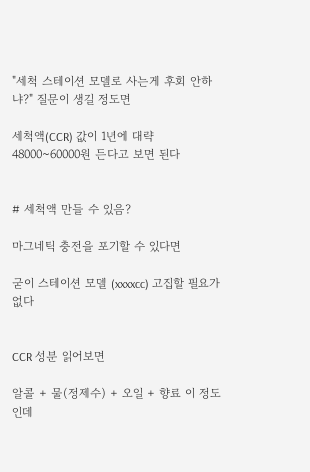"세척 스테이션 모델로 사는게 후회 안하냐?" 질문이 생길 정도면

세척액(CCR) 값이 1년에 대략 48000~60000원 든다고 보면 된다


# 세척액 만들 수 있음?

마그네틱 충전을 포기할 수 있다면

굳이 스테이션 모델 (xxxxcc) 고집할 필요가 없다


CCR 성분 읽어보면

알콜 + 물(정제수) + 오일 + 향료 이 정도인데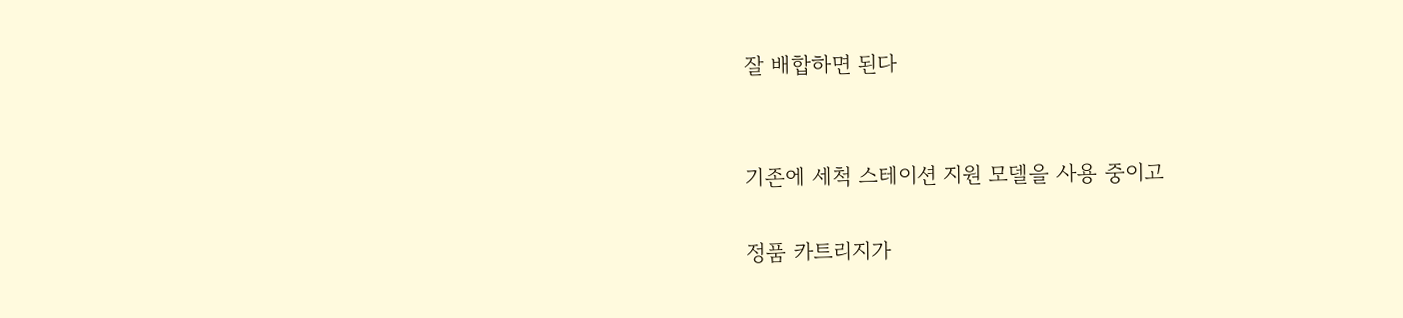잘 배합하면 된다


기존에 세척 스테이션 지원 모델을 사용 중이고

정품 카트리지가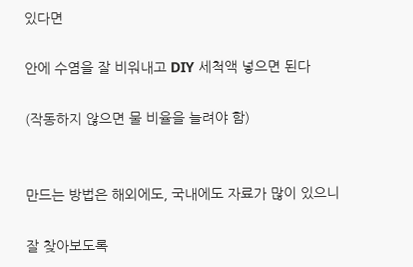있다면

안에 수염을 잘 비워내고 DIY 세척액 넣으면 된다

(작동하지 않으면 물 비율을 늘려야 함)


만드는 방법은 해외에도, 국내에도 자료가 많이 있으니

잘 찾아보도록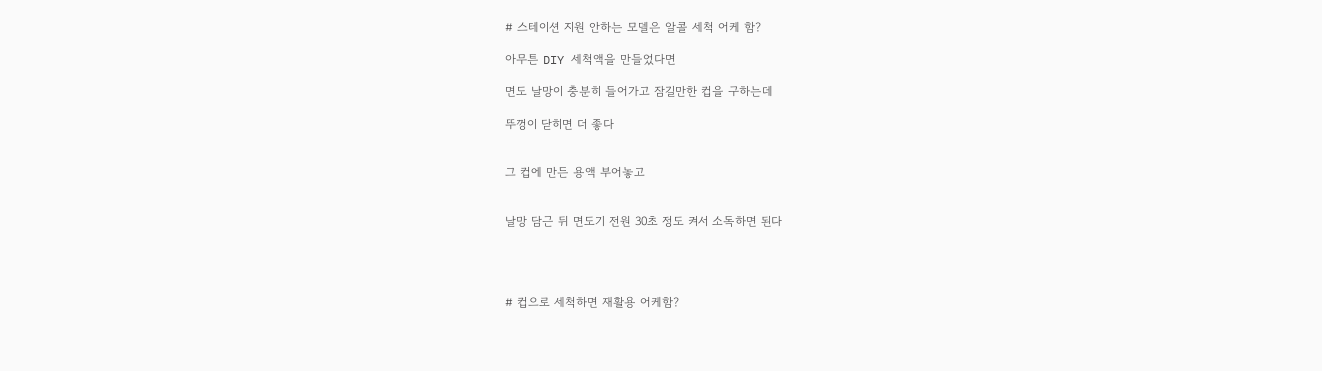# 스테이션 지원 안하는 모델은 알콜 세척 어케 함?

아무튼 DIY 세척액을 만들었다면

면도 날망이 충분히 들어가고 잠길만한 컵을 구하는데

뚜껑이 닫히면 더 좋다


그 컵에 만든 용액 부어놓고


날망 담근 뒤 면도기 전원 30초 정도 켜서 소독하면 된다




# 컵으로 세척하면 재활용 어케함?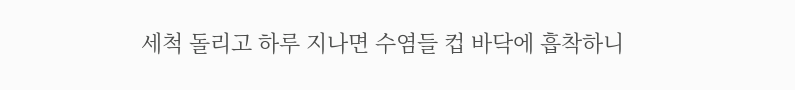세척 돌리고 하루 지나면 수염들 컵 바닥에 흡착하니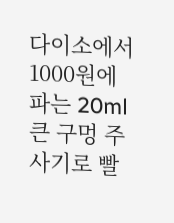다이소에서 1000원에 파는 20ml 큰 구멍 주사기로 빨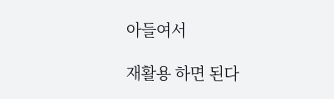아들여서

재활용 하면 된다